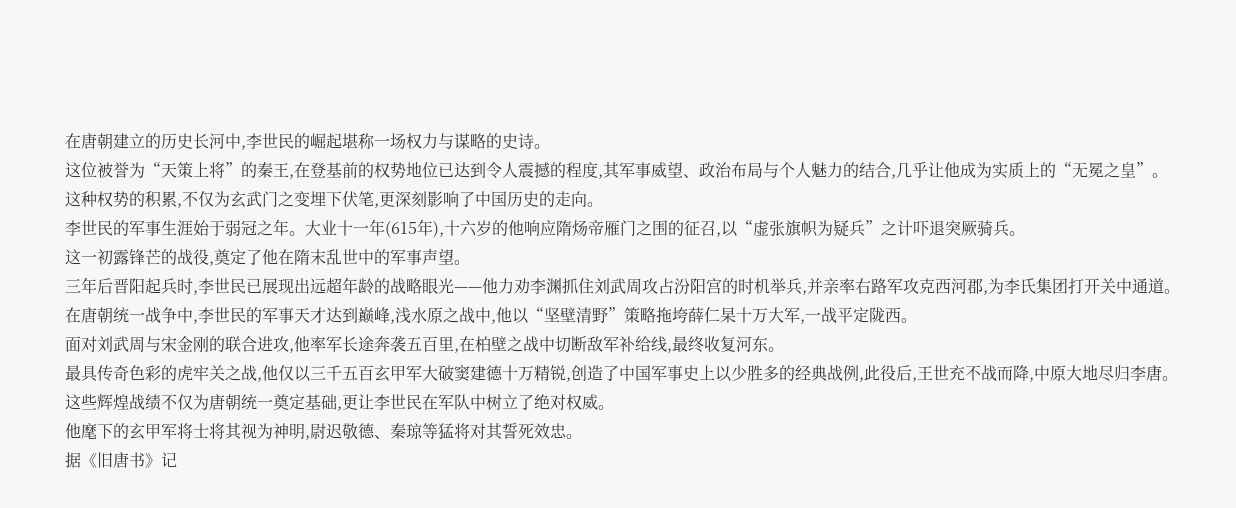在唐朝建立的历史长河中,李世民的崛起堪称一场权力与谋略的史诗。
这位被誉为“天策上将”的秦王,在登基前的权势地位已达到令人震撼的程度,其军事威望、政治布局与个人魅力的结合,几乎让他成为实质上的“无冕之皇”。
这种权势的积累,不仅为玄武门之变埋下伏笔,更深刻影响了中国历史的走向。
李世民的军事生涯始于弱冠之年。大业十一年(615年),十六岁的他响应隋炀帝雁门之围的征召,以“虚张旗帜为疑兵”之计吓退突厥骑兵。
这一初露锋芒的战役,奠定了他在隋末乱世中的军事声望。
三年后晋阳起兵时,李世民已展现出远超年龄的战略眼光——他力劝李渊抓住刘武周攻占汾阳宫的时机举兵,并亲率右路军攻克西河郡,为李氏集团打开关中通道。
在唐朝统一战争中,李世民的军事天才达到巅峰,浅水原之战中,他以“坚壁清野”策略拖垮薛仁杲十万大军,一战平定陇西。
面对刘武周与宋金刚的联合进攻,他率军长途奔袭五百里,在柏壁之战中切断敌军补给线,最终收复河东。
最具传奇色彩的虎牢关之战,他仅以三千五百玄甲军大破窦建德十万精锐,创造了中国军事史上以少胜多的经典战例,此役后,王世充不战而降,中原大地尽归李唐。
这些辉煌战绩不仅为唐朝统一奠定基础,更让李世民在军队中树立了绝对权威。
他麾下的玄甲军将士将其视为神明,尉迟敬德、秦琼等猛将对其誓死效忠。
据《旧唐书》记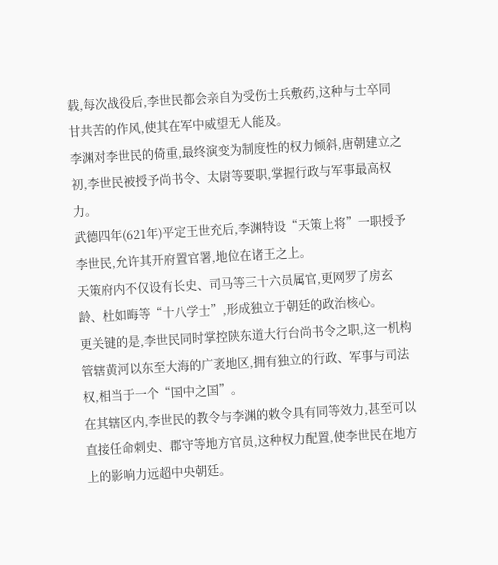载,每次战役后,李世民都会亲自为受伤士兵敷药,这种与士卒同甘共苦的作风,使其在军中威望无人能及。
李渊对李世民的倚重,最终演变为制度性的权力倾斜,唐朝建立之初,李世民被授予尚书令、太尉等要职,掌握行政与军事最高权力。
武德四年(621年)平定王世充后,李渊特设“天策上将”一职授予李世民,允许其开府置官署,地位在诸王之上。
天策府内不仅设有长史、司马等三十六员属官,更网罗了房玄龄、杜如晦等“十八学士”,形成独立于朝廷的政治核心。
更关键的是,李世民同时掌控陕东道大行台尚书令之职,这一机构管辖黄河以东至大海的广袤地区,拥有独立的行政、军事与司法权,相当于一个“国中之国”。
在其辖区内,李世民的教令与李渊的敕令具有同等效力,甚至可以直接任命刺史、郡守等地方官员,这种权力配置,使李世民在地方上的影响力远超中央朝廷。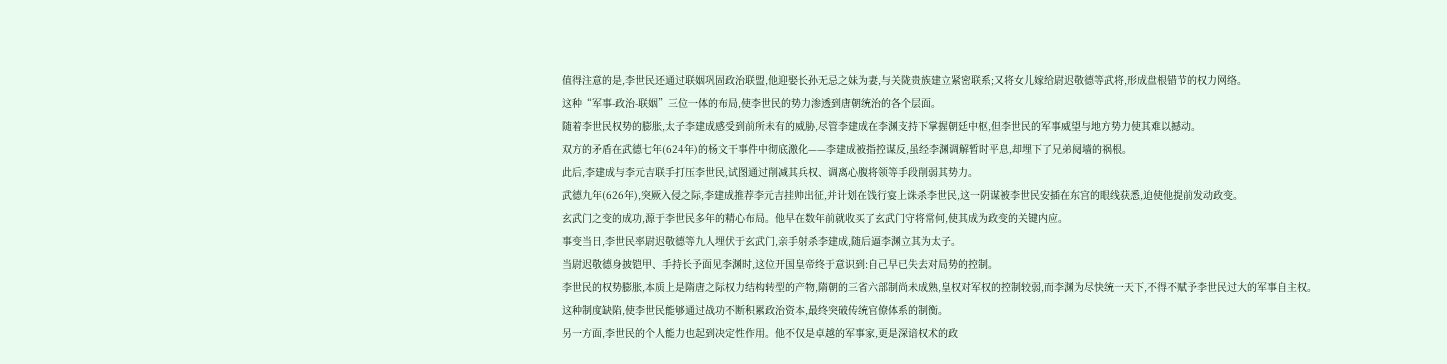值得注意的是,李世民还通过联姻巩固政治联盟,他迎娶长孙无忌之妹为妻,与关陇贵族建立紧密联系;又将女儿嫁给尉迟敬德等武将,形成盘根错节的权力网络。
这种“军事-政治-联姻”三位一体的布局,使李世民的势力渗透到唐朝统治的各个层面。
随着李世民权势的膨胀,太子李建成感受到前所未有的威胁,尽管李建成在李渊支持下掌握朝廷中枢,但李世民的军事威望与地方势力使其难以撼动。
双方的矛盾在武德七年(624年)的杨文干事件中彻底激化——李建成被指控谋反,虽经李渊调解暂时平息,却埋下了兄弟阋墙的祸根。
此后,李建成与李元吉联手打压李世民,试图通过削减其兵权、调离心腹将领等手段削弱其势力。
武德九年(626年),突厥入侵之际,李建成推荐李元吉挂帅出征,并计划在饯行宴上诛杀李世民,这一阴谋被李世民安插在东宫的眼线获悉,迫使他提前发动政变。
玄武门之变的成功,源于李世民多年的精心布局。他早在数年前就收买了玄武门守将常何,使其成为政变的关键内应。
事变当日,李世民率尉迟敬德等九人埋伏于玄武门,亲手射杀李建成,随后逼李渊立其为太子。
当尉迟敬德身披铠甲、手持长予面见李渊时,这位开国皇帝终于意识到:自己早已失去对局势的控制。
李世民的权势膨胀,本质上是隋唐之际权力结构转型的产物,隋朝的三省六部制尚未成熟,皇权对军权的控制较弱,而李渊为尽快统一天下,不得不赋予李世民过大的军事自主权。
这种制度缺陷,使李世民能够通过战功不断积累政治资本,最终突破传统官僚体系的制衡。
另一方面,李世民的个人能力也起到决定性作用。他不仅是卓越的军事家,更是深谙权术的政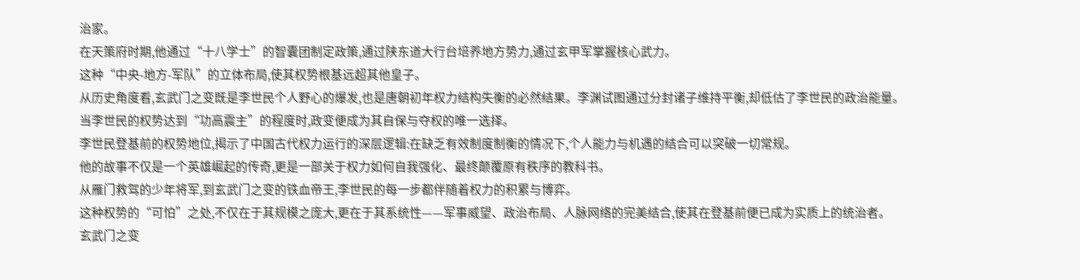治家。
在天策府时期,他通过“十八学士”的智囊团制定政策,通过陕东道大行台培养地方势力,通过玄甲军掌握核心武力。
这种“中央-地方-军队”的立体布局,使其权势根基远超其他皇子。
从历史角度看,玄武门之变既是李世民个人野心的爆发,也是唐朝初年权力结构失衡的必然结果。李渊试图通过分封诸子维持平衡,却低估了李世民的政治能量。
当李世民的权势达到“功高震主”的程度时,政变便成为其自保与夺权的唯一选择。
李世民登基前的权势地位,揭示了中国古代权力运行的深层逻辑:在缺乏有效制度制衡的情况下,个人能力与机遇的结合可以突破一切常规。
他的故事不仅是一个英雄崛起的传奇,更是一部关于权力如何自我强化、最终颠覆原有秩序的教科书。
从雁门救驾的少年将军,到玄武门之变的铁血帝王,李世民的每一步都伴随着权力的积累与博弈。
这种权势的“可怕”之处,不仅在于其规模之庞大,更在于其系统性——军事威望、政治布局、人脉网络的完美结合,使其在登基前便已成为实质上的统治者。
玄武门之变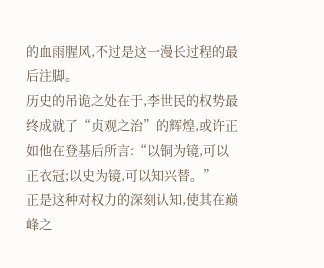的血雨腥风,不过是这一漫长过程的最后注脚。
历史的吊诡之处在于,李世民的权势最终成就了“贞观之治”的辉煌,或许正如他在登基后所言:“以铜为镜,可以正衣冠;以史为镜,可以知兴替。”
正是这种对权力的深刻认知,使其在巅峰之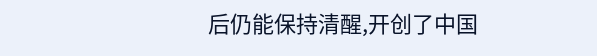后仍能保持清醒,开创了中国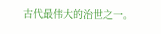古代最伟大的治世之一。